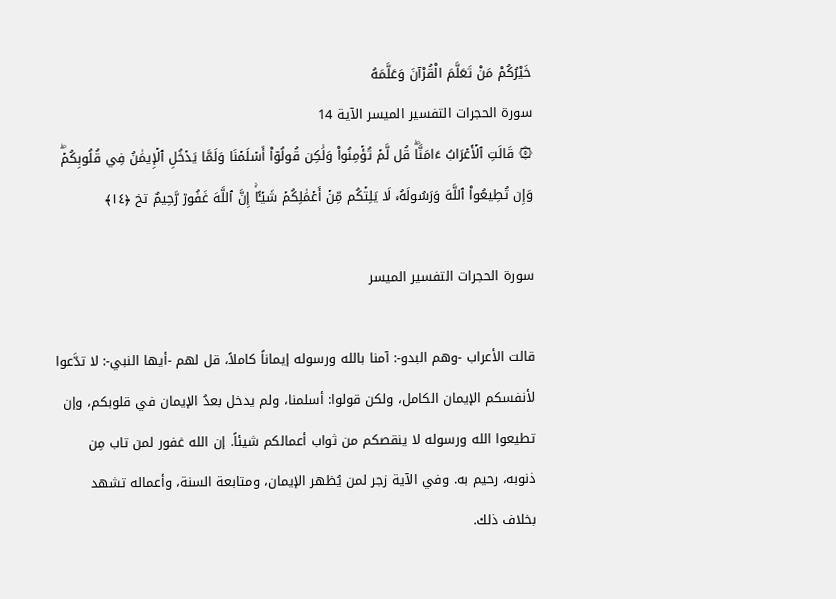خَيْرُكُمْ مَنْ تَعَلَّمَ الْقُرْآنَ وَعَلَّمَهُ
سورة الحجرات التفسير الميسر الآية 14
۞ قَالَتِ ٱلۡأَعۡرَابُ ءَامَنَّاۖ قُل لَّمۡ تُؤۡمِنُواْ وَلَٰكِن قُولُوٓاْ أَسۡلَمۡنَا وَلَمَّا يَدۡخُلِ ٱلۡإِيمَٰنُ فِي قُلُوبِكُمۡۖ وَإِن تُطِيعُواْ ٱللَّهَ وَرَسُولَهُۥ لَا يَلِتۡكُم مِّنۡ أَعۡمَٰلِكُمۡ شَيۡـًٔاۚ إِنَّ ٱللَّهَ غَفُورٞ رَّحِيمٌ تخ ﴿١٤﴾

سورة الحجرات التفسير الميسر

قالت الأعراب -وهم البدو-: آمنا بالله ورسوله إيماناً كاملاً، قل لهم -أيها النبي-: لا تدَّعوا لأنفسكم الإيمان الكامل، ولكن قولوا: أسلمنا، ولم يدخل بعدُ الإيمان في قلوبكم، وإن تطيعوا الله ورسوله لا ينقصكم من ثواب أعمالكم شيئاً. إن الله غفور لمن تاب مِن ذنوبه، رحيم به. وفي الآية زجر لمن يُظهر الإيمان، ومتابعة السنة، وأعماله تشهد بخلاف ذلك.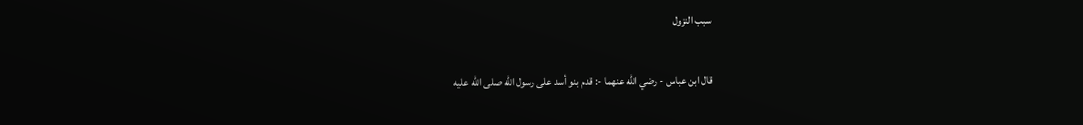سبب النزول

قال ابن عباس - رضي الله عنهما -: قدم بنو أسد على رسول الله صلى الله عليه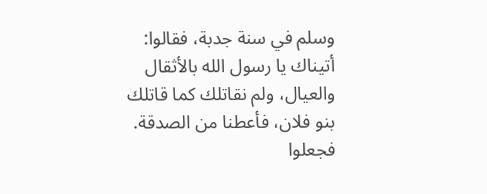وسلم في سنة جدبة، فقالوا: أتيناك يا رسول الله بالأثقال والعيال، ولم نقاتلك كما قاتلك بنو فلان، فأعطنا من الصدقة. فجعلوا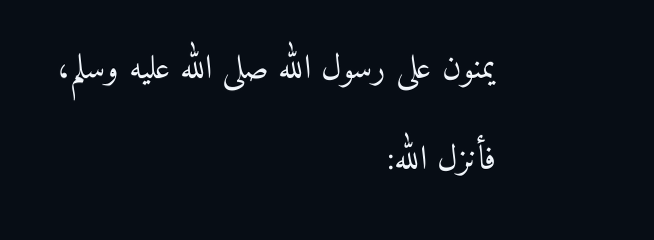يمنون على رسول الله صلى الله عليه وسلم، فأنزل الله: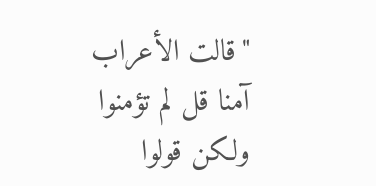"قالت الأعراب آمنا قل لم تؤمنوا ولكن قولوا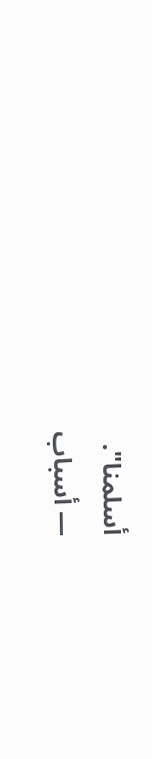أسلمنا".
— أسباب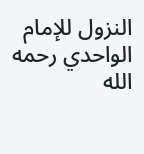النزول للإمام الواحدي رحمه الله